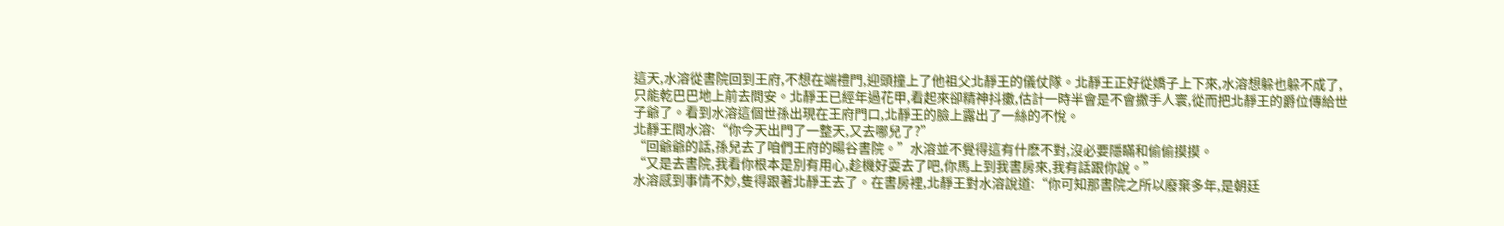這天,水溶從書院回到王府,不想在端禮門,迎頭撞上了他祖父北靜王的儀仗隊。北靜王正好從嬌子上下來,水溶想躲也躲不成了,只能乾巴巴地上前去問安。北靜王已經年過花甲,看起來卻精神抖擻,估計一時半會是不會撒手人寰,從而把北靜王的爵位傳給世子爺了。看到水溶這個世孫出現在王府門口,北靜王的臉上露出了一絲的不悅。
北靜王問水溶:“你今天出門了一整天,又去哪兒了?”
“回爺爺的話,孫兒去了咱們王府的暘谷書院。”水溶並不覺得這有什麽不對,沒必要隱瞞和偷偷摸摸。
“又是去書院,我看你根本是別有用心,趁機好耍去了吧,你馬上到我書房來,我有話跟你說。”
水溶感到事情不妙,隻得跟著北靜王去了。在書房裡,北靜王對水溶說道:“你可知那書院之所以廢棄多年,是朝廷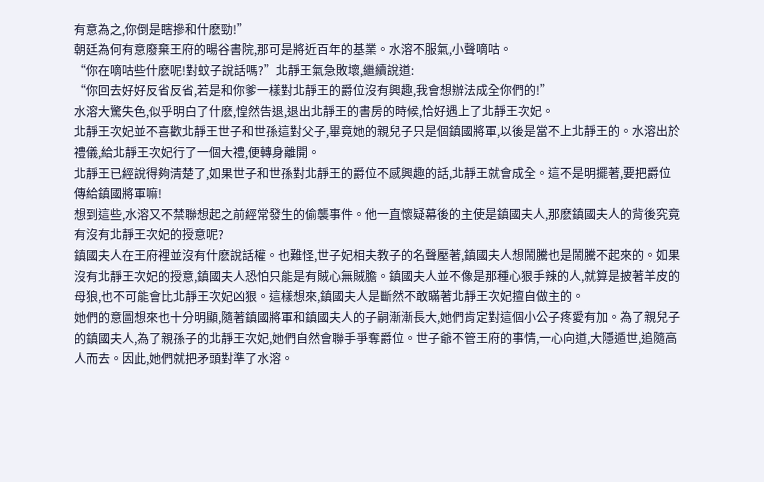有意為之,你倒是瞎摻和什麽勁!”
朝廷為何有意廢棄王府的暘谷書院,那可是將近百年的基業。水溶不服氣,小聲嘀咕。
“你在嘀咕些什麽呢!對蚊子說話嗎?”北靜王氣急敗壞,繼續說道:
“你回去好好反省反省,若是和你爹一樣對北靜王的爵位沒有興趣,我會想辦法成全你們的!”
水溶大驚失色,似乎明白了什麽,惶然告退,退出北靜王的書房的時候,恰好遇上了北靜王次妃。
北靜王次妃並不喜歡北靜王世子和世孫這對父子,畢竟她的親兒子只是個鎮國將軍,以後是當不上北靜王的。水溶出於禮儀,給北靜王次妃行了一個大禮,便轉身離開。
北靜王已經說得夠清楚了,如果世子和世孫對北靜王的爵位不感興趣的話,北靜王就會成全。這不是明擺著,要把爵位傳給鎮國將軍嘛!
想到這些,水溶又不禁聯想起之前經常發生的偷襲事件。他一直懷疑幕後的主使是鎮國夫人,那麽鎮國夫人的背後究竟有沒有北靜王次妃的授意呢?
鎮國夫人在王府裡並沒有什麽說話權。也難怪,世子妃相夫教子的名聲壓著,鎮國夫人想鬧騰也是鬧騰不起來的。如果沒有北靜王次妃的授意,鎮國夫人恐怕只能是有賊心無賊膽。鎮國夫人並不像是那種心狠手辣的人,就算是披著羊皮的母狼,也不可能會比北靜王次妃凶狠。這樣想來,鎮國夫人是斷然不敢瞞著北靜王次妃擅自做主的。
她們的意圖想來也十分明顯,隨著鎮國將軍和鎮國夫人的子嗣漸漸長大,她們肯定對這個小公子疼愛有加。為了親兒子的鎮國夫人,為了親孫子的北靜王次妃,她們自然會聯手爭奪爵位。世子爺不管王府的事情,一心向道,大隱遁世,追隨高人而去。因此,她們就把矛頭對準了水溶。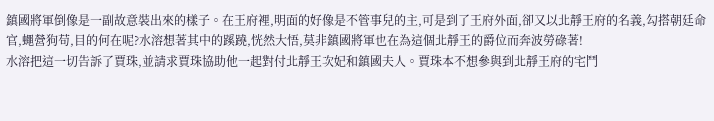鎮國將軍倒像是一副故意裝出來的樣子。在王府裡,明面的好像是不管事兒的主,可是到了王府外面,卻又以北靜王府的名義,勾搭朝廷命官,蠅營狗苟,目的何在呢?水溶想著其中的蹊蹺,恍然大悟,莫非鎮國將軍也在為這個北靜王的爵位而奔波勞碌著!
水溶把這一切告訴了賈珠,並請求賈珠協助他一起對付北靜王次妃和鎮國夫人。賈珠本不想參與到北靜王府的宅鬥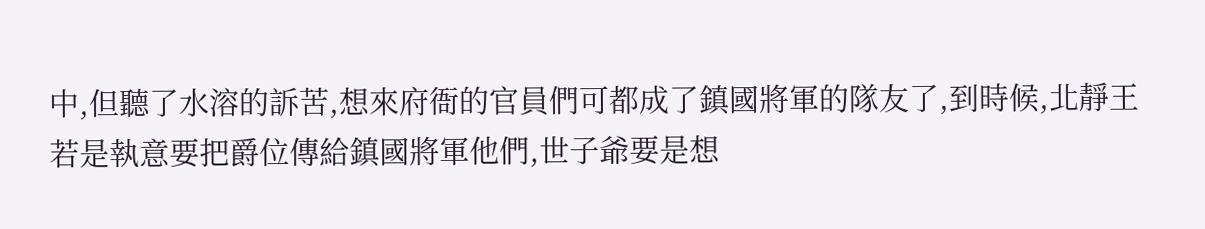中,但聽了水溶的訴苦,想來府衙的官員們可都成了鎮國將軍的隊友了,到時候,北靜王若是執意要把爵位傳給鎮國將軍他們,世子爺要是想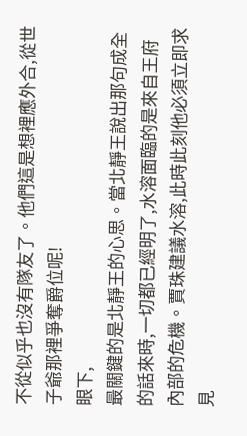不從似乎也沒有隊友了。他們這是想裡應外合,從世子爺那裡爭奪爵位呢!
眼下,
最關鍵的是北靜王的心思。當北靜王說出那句成全的話來時,一切都已經明了,水溶面臨的是來自王府內部的危機。賈珠建議水溶,此時此刻他必須立即求見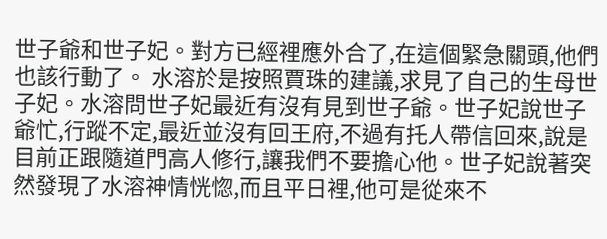世子爺和世子妃。對方已經裡應外合了,在這個緊急關頭,他們也該行動了。 水溶於是按照賈珠的建議,求見了自己的生母世子妃。水溶問世子妃最近有沒有見到世子爺。世子妃說世子爺忙,行蹤不定,最近並沒有回王府,不過有托人帶信回來,說是目前正跟隨道門高人修行,讓我們不要擔心他。世子妃說著突然發現了水溶神情恍惚,而且平日裡,他可是從來不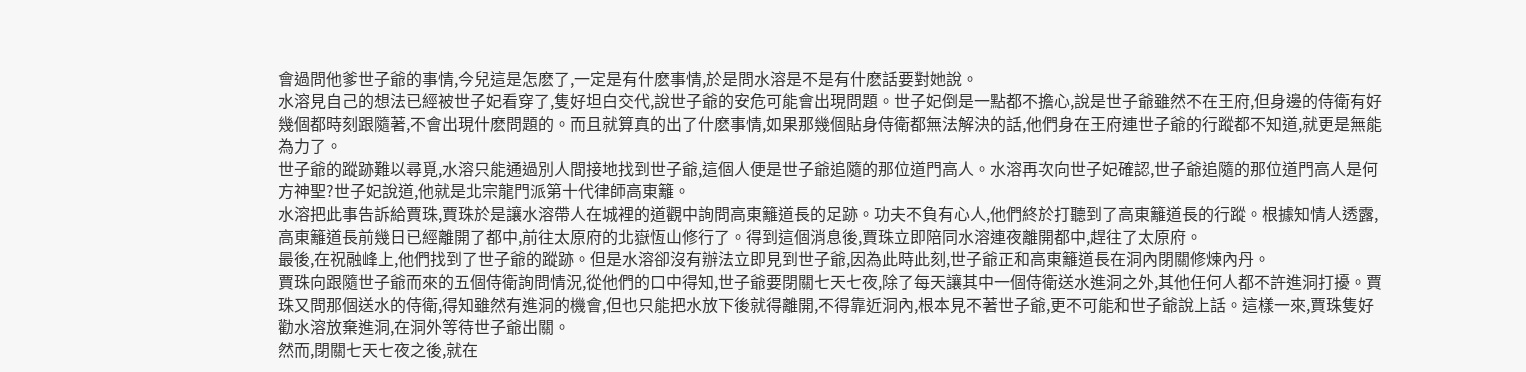會過問他爹世子爺的事情,今兒這是怎麽了,一定是有什麽事情,於是問水溶是不是有什麽話要對她說。
水溶見自己的想法已經被世子妃看穿了,隻好坦白交代,說世子爺的安危可能會出現問題。世子妃倒是一點都不擔心,說是世子爺雖然不在王府,但身邊的侍衛有好幾個都時刻跟隨著,不會出現什麽問題的。而且就算真的出了什麽事情,如果那幾個貼身侍衛都無法解決的話,他們身在王府連世子爺的行蹤都不知道,就更是無能為力了。
世子爺的蹤跡難以尋覓,水溶只能通過別人間接地找到世子爺,這個人便是世子爺追隨的那位道門高人。水溶再次向世子妃確認,世子爺追隨的那位道門高人是何方神聖?世子妃說道,他就是北宗龍門派第十代律師高東籬。
水溶把此事告訴給賈珠,賈珠於是讓水溶帶人在城裡的道觀中詢問高東籬道長的足跡。功夫不負有心人,他們終於打聽到了高東籬道長的行蹤。根據知情人透露,高東籬道長前幾日已經離開了都中,前往太原府的北嶽恆山修行了。得到這個消息後,賈珠立即陪同水溶連夜離開都中,趕往了太原府。
最後,在祝融峰上,他們找到了世子爺的蹤跡。但是水溶卻沒有辦法立即見到世子爺,因為此時此刻,世子爺正和高東籬道長在洞內閉關修煉內丹。
賈珠向跟隨世子爺而來的五個侍衛詢問情況,從他們的口中得知,世子爺要閉關七天七夜,除了每天讓其中一個侍衛送水進洞之外,其他任何人都不許進洞打擾。賈珠又問那個送水的侍衛,得知雖然有進洞的機會,但也只能把水放下後就得離開,不得靠近洞內,根本見不著世子爺,更不可能和世子爺說上話。這樣一來,賈珠隻好勸水溶放棄進洞,在洞外等待世子爺出關。
然而,閉關七天七夜之後,就在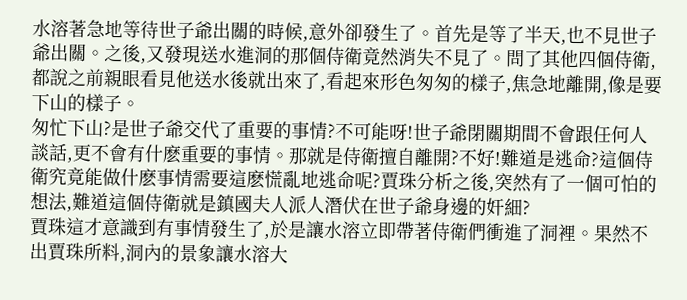水溶著急地等待世子爺出關的時候,意外卻發生了。首先是等了半天,也不見世子爺出關。之後,又發現送水進洞的那個侍衛竟然消失不見了。問了其他四個侍衛,都說之前親眼看見他送水後就出來了,看起來形色匆匆的樣子,焦急地離開,像是要下山的樣子。
匆忙下山?是世子爺交代了重要的事情?不可能呀!世子爺閉關期間不會跟任何人談話,更不會有什麽重要的事情。那就是侍衛擅自離開?不好!難道是逃命?這個侍衛究竟能做什麽事情需要這麽慌亂地逃命呢?賈珠分析之後,突然有了一個可怕的想法,難道這個侍衛就是鎮國夫人派人潛伏在世子爺身邊的奸細?
賈珠這才意識到有事情發生了,於是讓水溶立即帶著侍衛們衝進了洞裡。果然不出賈珠所料,洞內的景象讓水溶大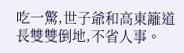吃一驚,世子爺和高東籬道長雙雙倒地,不省人事。